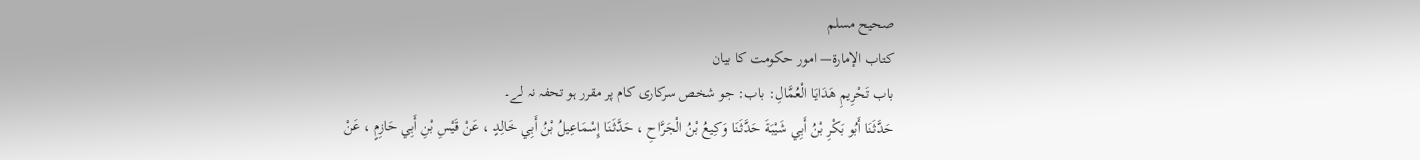صحيح مسلم
كتاب الإمارة— امور حکومت کا بیان
باب تَحْرِيمِ هَدَايَا الْعُمَّالِ: باب: جو شخص سرکاری کام پر مقرر ہو تحفہ نہ لے۔
حَدَّثَنَا أَبُو بَكْرِ بْنُ أَبِي شَيْبَةَ حَدَّثَنَا وَكِيعُ بْنُ الْجَرَّاحِ ، حَدَّثَنَا إِسْمَاعِيلُ بْنُ أَبِي خَالِدٍ ، عَنْ قَيْسِ بْنِ أَبِي حَازِمٍ ، عَنْ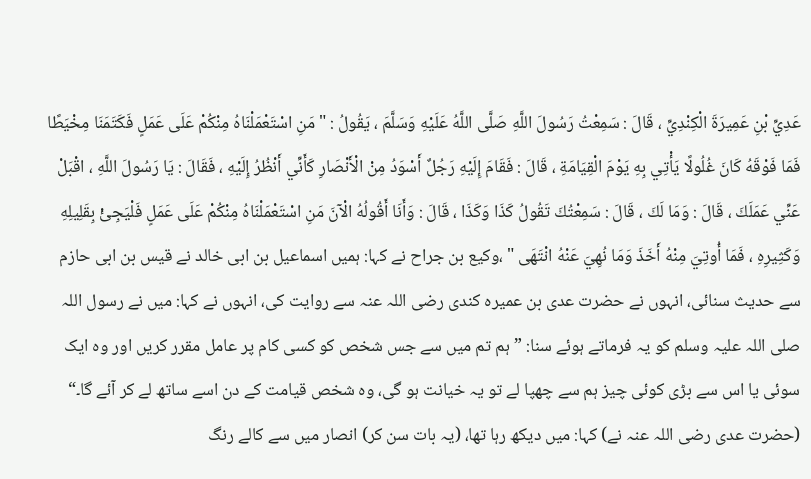عَدِيِّ بْنِ عَمِيرَةَ الْكِنْدِيِّ ، قَالَ : سَمِعْتُ رَسُولَ اللَّهِ صَلَّى اللَّهُ عَلَيْهِ وَسَلَّمَ ، يَقُولُ : " مَنِ اسْتَعْمَلْنَاهُ مِنْكُمْ عَلَى عَمَلٍ فَكَتَمَنَا مِخْيَطًا فَمَا فَوْقَهُ كَانَ غُلُولًا يَأْتِي بِهِ يَوْمَ الْقِيَامَةِ ، قَالَ : فَقَامَ إِلَيْهِ رَجُلٌ أَسْوَدُ مِنْ الْأَنْصَارِ كَأَنِّي أَنْظُرُ إِلَيْهِ ، فَقَالَ : يَا رَسُولَ اللَّهِ ، اقْبَلْ عَنِّي عَمَلَكَ ، قَالَ : وَمَا لَكَ ، قَالَ : سَمِعْتُكَ تَقُولُ كَذَا وَكَذَا ، قَالَ : وَأَنَا أَقُولُهُ الْآنَ مَنِ اسْتَعْمَلْنَاهُ مِنْكُمْ عَلَى عَمَلٍ فَلْيَجِئْ بِقَلِيلِهِ وَكَثِيرِهِ ، فَمَا أُوتِيَ مِنْهُ أَخَذَ وَمَا نُهِيَ عَنْهُ انْتَهَى " ،وکیع بن جراح نے کہا: ہمیں اسماعیل بن ابی خالد نے قیس بن ابی حازم سے حدیث سنائی، انہوں نے حضرت عدی بن عمیرہ کندی رضی اللہ عنہ سے روایت کی، انہوں نے کہا: میں نے رسول اللہ صلی اللہ علیہ وسلم کو یہ فرماتے ہوئے سنا: ”ہم تم میں سے جس شخص کو کسی کام پر عامل مقرر کریں اور وہ ایک سوئی یا اس سے بڑی کوئی چیز ہم سے چھپا لے تو یہ خیانت ہو گی، وہ شخص قیامت کے دن اسے ساتھ لے کر آئے گا۔“ (حضرت عدی رضی اللہ عنہ نے) کہا: میں دیکھ رہا تھا، (یہ بات سن کر) انصار میں سے کالے رنگ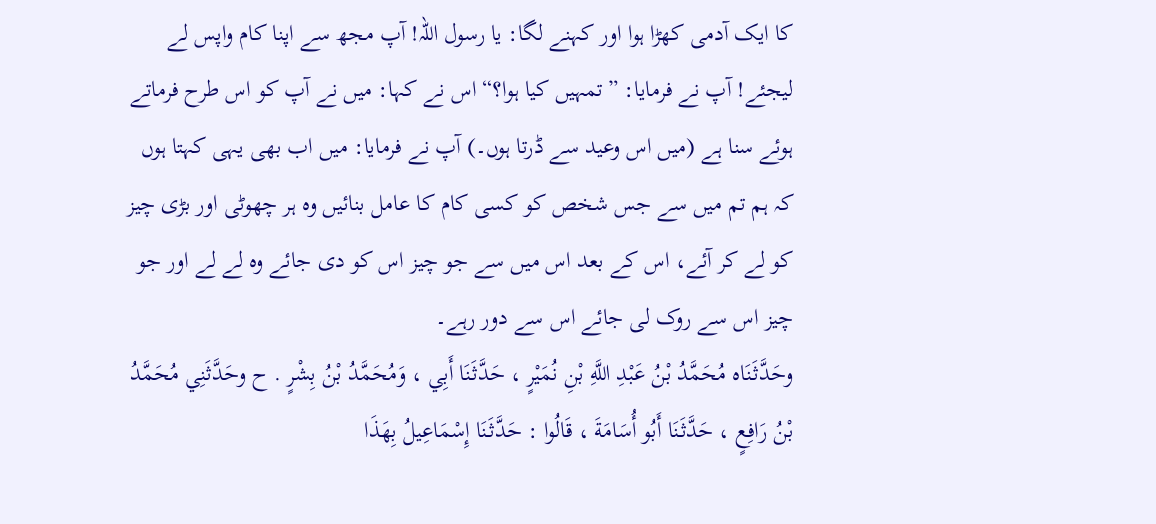کا ایک آدمی کھڑا ہوا اور کہنے لگا: یا رسول اللہ! آپ مجھ سے اپنا کام واپس لے لیجئے! آپ نے فرمایا: ”تمہیں کیا ہوا؟“ اس نے کہا: میں نے آپ کو اس طرح فرماتے ہوئے سنا ہے (میں اس وعید سے ڈرتا ہوں۔) آپ نے فرمایا: میں اب بھی یہی کہتا ہوں کہ ہم تم میں سے جس شخص کو کسی کام کا عامل بنائیں وہ ہر چھوٹی اور بڑی چیز کو لے کر آئے، اس کے بعد اس میں سے جو چیز اس کو دی جائے وہ لے لے اور جو چیز اس سے روک لی جائے اس سے دور رہے۔
وحَدَّثَنَاه مُحَمَّدُ بْنُ عَبْدِ اللَّهِ بْنِ نُمَيْرٍ ، حَدَّثَنَا أَبِي ، وَمُحَمَّدُ بْنُ بِشْرٍ . ح وحَدَّثَنِي مُحَمَّدُ بْنُ رَافِعٍ ، حَدَّثَنَا أَبُو أُسَامَةَ ، قَالُوا : حَدَّثَنَا إِسْمَاعِيلُ بِهَذَا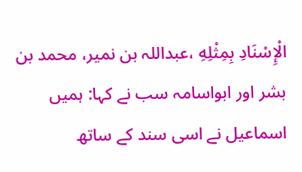الْإِسْنَادِ بِمِثْلِهِ ،عبداللہ بن نمیر، محمد بن بشر اور ابواسامہ سب نے کہا: ہمیں اسماعیل نے اسی سند کے ساتھ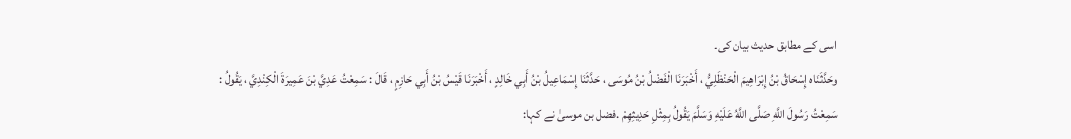اسی کے مطابق حدیث بیان کی۔
وحَدَّثَنَاه إِسْحَاقُ بْنُ إِبْرَاهِيمَ الْحَنْظَلِيُّ ، أَخْبَرَنَا الْفَضْلُ بْنُ مُوسَى ، حَدَّثَنَا إِسْمَاعِيلُ بْنُ أَبِي خَالِدٍ ، أَخْبَرَنَا قَيْسُ بْنُ أَبِي حَازِمٍ ، قَالَ : سَمِعْتُ عَدِيَّ بْنَ عَمِيرَةَ الْكِنْدِيَّ ، يَقُولُ : سَمِعْتُ رَسُولَ اللَّهِ صَلَّى اللَّهُ عَلَيْهِ وَسَلَّمَ يَقُولُ بِمِثْلِ حَدِيثِهِمْ .فضل بن موسیٰ نے کہا: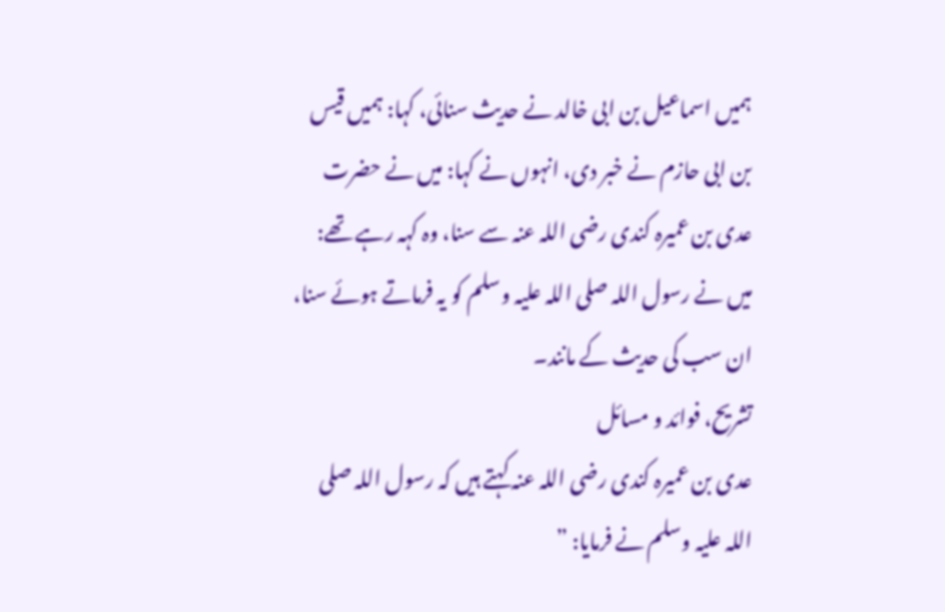ہمیں اسماعیل بن ابی خالد نے حدیث سنائی، کہا: ہمیں قیس بن ابی حازم نے خبر دی، انہوں نے کہا: میں نے حضرت عدی بن عمیرہ کندی رضی اللہ عنہ سے سنا، وہ کہہ رہے تھے: میں نے رسول اللہ صلی اللہ علیہ وسلم کو یہ فرماتے ہوئے سنا، ان سب کی حدیث کے مانند۔
تشریح، فوائد و مسائل
عدی بن عمیرہ کندی رضی اللہ عنہ کہتے ہیں کہ رسول اللہ صلی اللہ علیہ وسلم نے فرمایا: ”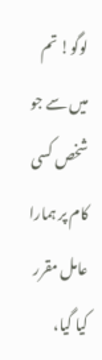لوگو! تم میں سے جو شخص کسی کام پر ہمارا عامل مقرر کیا گیا،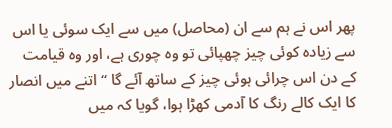پھر اس نے ہم سے ان (محاصل) میں سے ایک سوئی یا اس سے زیادہ کوئی چیز چھپائی تو وہ چوری ہے، اور وہ قیامت کے دن اس چرائی ہوئی چیز کے ساتھ آئے گا “ اتنے میں انصار کا ایک کالے رنگ کا آدمی کھڑا ہوا، گویا کہ میں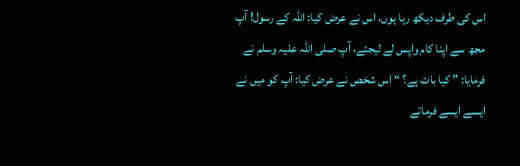اس کی طرف دیکھ رہا ہوں، اس نے عرض کیا: اللہ کے رسول! آپ مجھ سے اپنا کام واپس لے لیجئے، آپ صلی اللہ علیہ وسلم نے فرمایا: ” کیا بات ہے؟ “ اس شخص نے عرض کیا: آپ کو میں نے ایسے ایسے فرماتے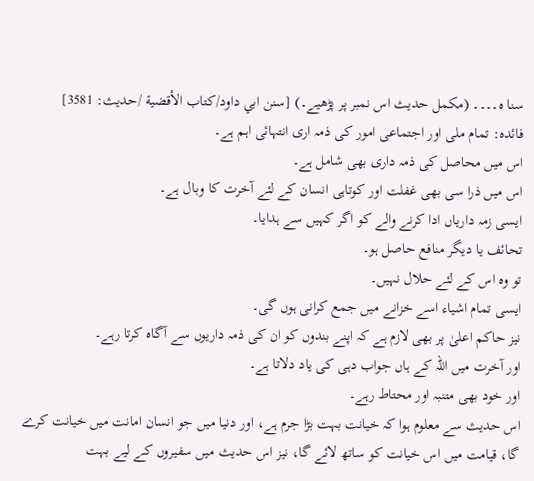سنا ہ۔۔۔۔ (مکمل حدیث اس نمبر پر پڑھیے۔) [سنن ابي داود/كتاب الأقضية /حدیث: 3581]
فائدہ: تمام ملی اور اجتماعی امور کی ذمہ اری انتہائی اہم ہے۔
اس میں محاصل کی ذمہ داری بھی شامل ہے۔
اس میں ذرا سی بھی غفلت اور کوتاہی انسان کے لئے آخرت کا وبال ہے۔
ایسی زمہ داریاں ادا کرنے والے کو اگر کہیں سے ہدایا۔
تحائف یا دیگر منافع حاصل ہو۔
تو وہ اس کے لئے حلال نہیں۔
ایسی تمام اشیاء اسے خزانے میں جمع کرانی ہوں گی۔
نیز حاکم اعلیٰ پر بھی لازم ہے کہ اپنے بندوں کو ان کی ذمہ داریوں سے آگاہ کرتا رہے۔
اور آخرت میں اللہ کے ہاں جواب دہی کی یاد دلاتا ہے۔
اور خود بھی متنبہ اور محتاط رہے۔
اس حدیث سے معلوم ہوا کہ خیانت بہت بڑا جرم ہے، اور دنیا میں جو انسان امانت میں خیانت کرے گا، قیامت میں اس خیانت کو ساتھ لائے گا، نیز اس حدیث میں سفیروں کے لیے بہت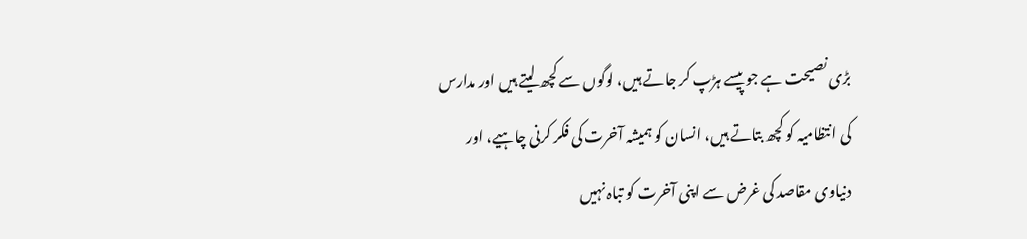بڑی نصیحت ہے جو پیسے ہڑپ کر جاتے ہیں، لوگوں سے کچھ لیتے ہیں اور مدارس کی انتظامیہ کو کچھ بتاتے ہیں، انسان کو ہمیشہ آخرت کی فکر کرنی چاہیے، اور دنیاوی مقاصد کی غرض سے اپنی آخرت کو تباہ نہیں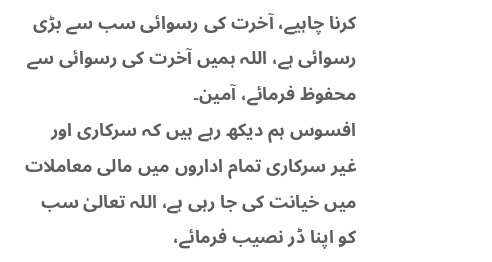کرنا چاہیے، آخرت کی رسوائی سب سے بڑی رسوائی ہے، اللہ ہمیں آخرت کی رسوائی سے محفوظ فرمائے، آمین۔
افسوس ہم دیکھ رہے ہیں کہ سرکاری اور غیر سرکاری تمام اداروں میں مالی معاملات میں خیانت کی جا رہی ہے، اللہ تعالیٰ سب کو اپنا ڈر نصیب فرمائے،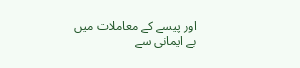اور پیسے کے معاملات میں بے ایمانی سے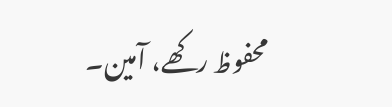محفوظ رکھے، آمین۔